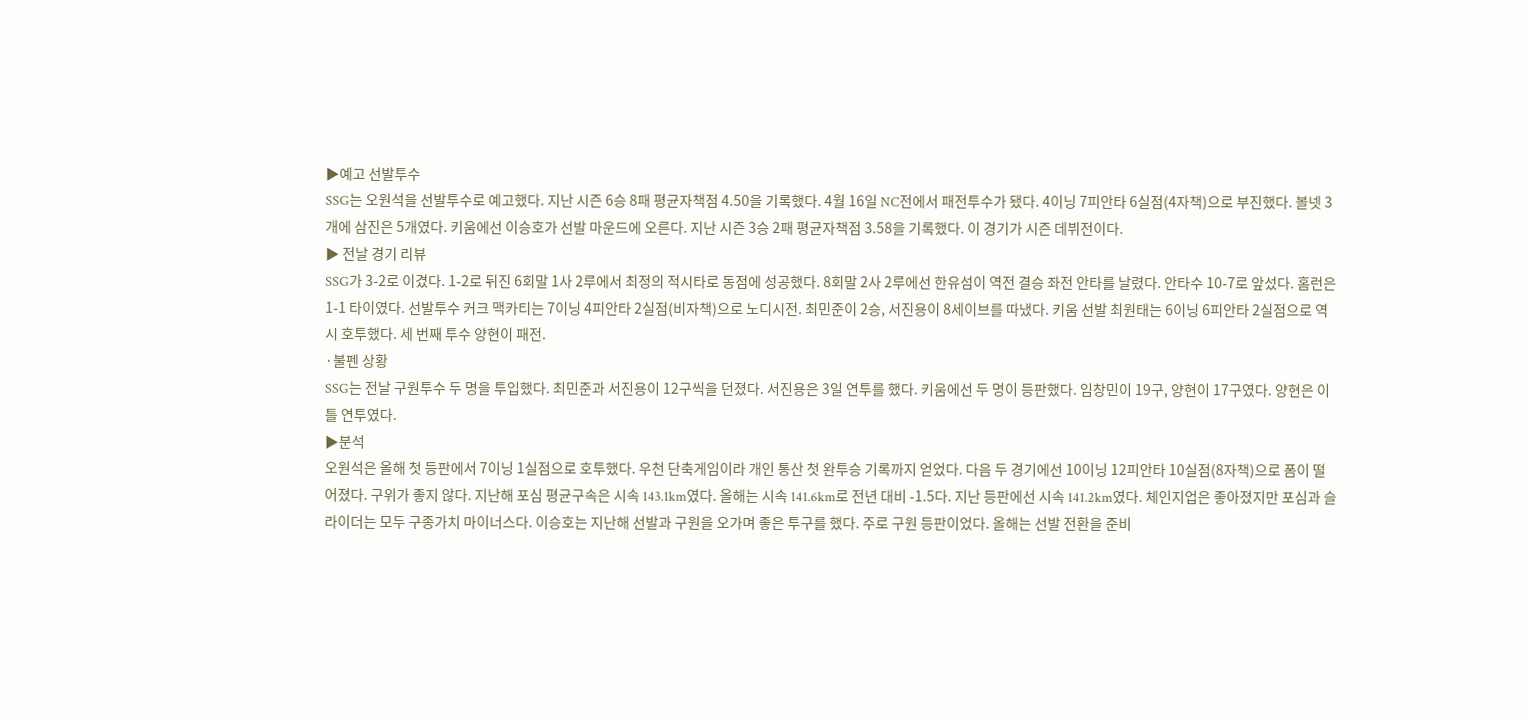▶예고 선발투수
SSG는 오원석을 선발투수로 예고했다. 지난 시즌 6승 8패 평균자책점 4.50을 기록했다. 4월 16일 NC전에서 패전투수가 됐다. 4이닝 7피안타 6실점(4자책)으로 부진했다. 볼넷 3개에 삼진은 5개였다. 키움에선 이승호가 선발 마운드에 오른다. 지난 시즌 3승 2패 평균자책점 3.58을 기록했다. 이 경기가 시즌 데뷔전이다.
▶ 전날 경기 리뷰
SSG가 3-2로 이겼다. 1-2로 뒤진 6회말 1사 2루에서 최정의 적시타로 동점에 성공했다. 8회말 2사 2루에선 한유섬이 역전 결승 좌전 안타를 날렸다. 안타수 10-7로 앞섰다. 홈런은 1-1 타이였다. 선발투수 커크 맥카티는 7이닝 4피안타 2실점(비자책)으로 노디시전. 최민준이 2승, 서진용이 8세이브를 따냈다. 키움 선발 최원태는 6이닝 6피안타 2실점으로 역시 호투했다. 세 번째 투수 양현이 패전.
·불펜 상황
SSG는 전날 구원투수 두 명을 투입했다. 최민준과 서진용이 12구씩을 던졌다. 서진용은 3일 연투를 했다. 키움에선 두 명이 등판했다. 임창민이 19구, 양현이 17구였다. 양현은 이틀 연투였다.
▶분석
오원석은 올해 첫 등판에서 7이닝 1실점으로 호투했다. 우천 단축게임이라 개인 통산 첫 완투승 기록까지 얻었다. 다음 두 경기에선 10이닝 12피안타 10실점(8자책)으로 폼이 떨어졌다. 구위가 좋지 않다. 지난해 포심 평균구속은 시속 143.1km였다. 올해는 시속 141.6km로 전년 대비 -1.5다. 지난 등판에선 시속 141.2km였다. 체인지업은 좋아졌지만 포심과 슬라이더는 모두 구종가치 마이너스다. 이승호는 지난해 선발과 구원을 오가며 좋은 투구를 했다. 주로 구원 등판이었다. 올해는 선발 전환을 준비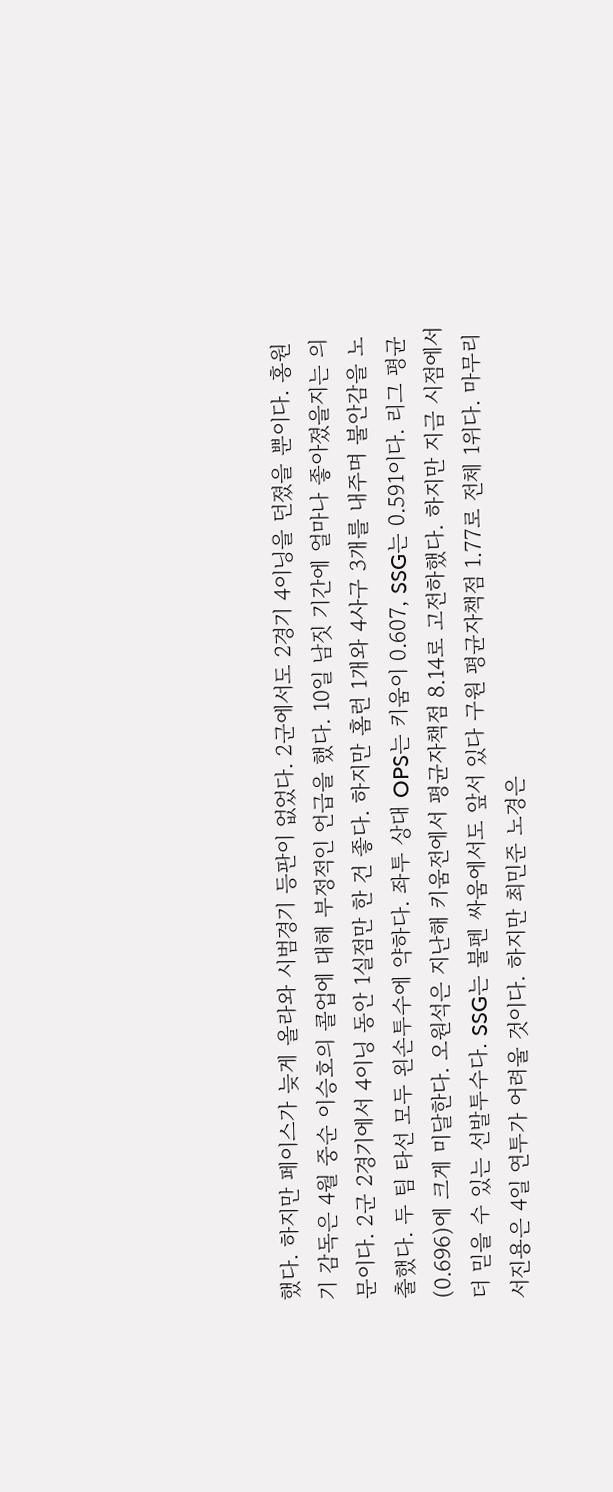했다. 하지만 페이스가 늦게 올라와 시범경기 등판이 없었다. 2군에서도 2경기 4이닝을 던졌을 뿐이다. 홍원기 감독은 4월 중순 이승호의 콜업에 대해 부정적인 언급을 했다. 10일 남짓 기간에 얼마나 좋아졌을지는 의문이다. 2군 2경기에서 4이닝 동안 1실점만 한 건 좋다. 하지만 홈런 1개와 4사구 3개를 내주며 불안감을 노출했다. 두 팀 타선 모두 왼손투수에 약하다. 좌투 상대 OPS는 키움이 0.607, SSG는 0.591이다. 리그 평균(0.696)에 크게 미달한다. 오원석은 지난해 키움전에서 평균자책점 8.14로 고전하했다. 하지만 지금 시점에서 더 믿을 수 있는 선발투수다. SSG는 불펜 싸움에서도 앞서 있다 구원 평균자책점 1.77로 전체 1위다. 마무리 서진용은 4일 연투가 어려울 것이다. 하지만 최민준 노경은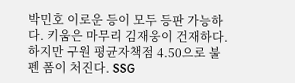박민호 이로운 등이 모두 등판 가능하다. 키움은 마무리 김재웅이 건재하다. 하지만 구원 평균자책점 4.50으로 불펜 폼이 처진다. SSG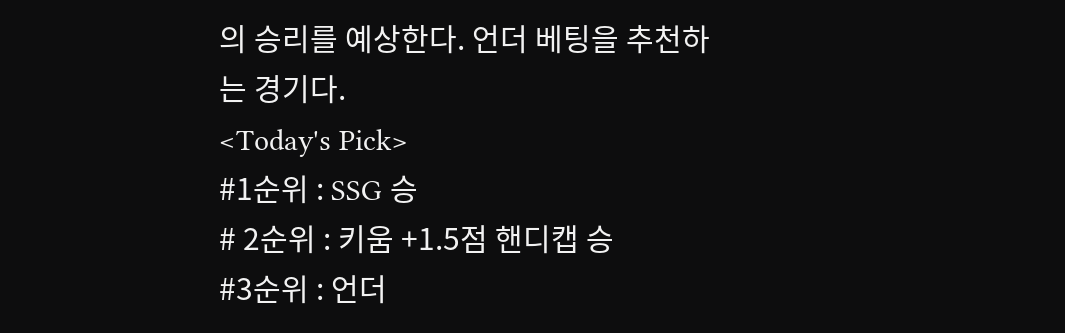의 승리를 예상한다. 언더 베팅을 추천하는 경기다.
<Today's Pick>
#1순위 : SSG 승
# 2순위 : 키움 +1.5점 핸디캡 승
#3순위 : 언더